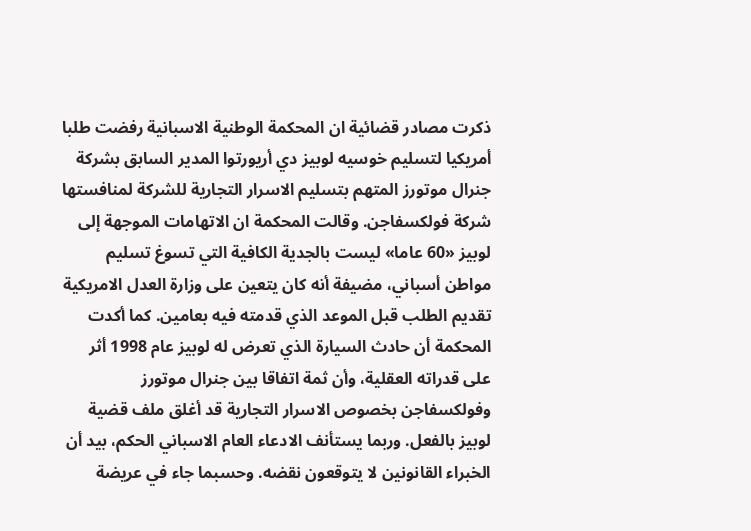ذكرت مصادر قضائية ان المحكمة الوطنية الاسبانية رفضت طلبا أمريكيا لتسليم خوسيه لوبيز دي أريورتوا المدير السابق بشركة جنرال موتورز المتهم بتسليم الاسرار التجارية للشركة لمنافستها شركة فولكسفاجن. وقالت المحكمة ان الاتهامات الموجهة إلى لوبيز «60 عاما» ليست بالجدية الكافية التي تسوغ تسليم مواطن أسباني، مضيفة أنه كان يتعين على وزارة العدل الامريكية تقديم الطلب قبل الموعد الذي قدمته فيه بعامين. كما أكدت المحكمة أن حادث السيارة الذي تعرض له لوبيز عام 1998 أثر على قدراته العقلية، وأن ثمة اتفاقا بين جنرال موتورز وفولكسفاجن بخصوص الاسرار التجارية قد أغلق ملف قضية لوبيز بالفعل. وربما يستأنف الادعاء العام الاسباني الحكم، بيد أن الخبراء القانونين لا يتوقعون نقضه. وحسبما جاء في عريضة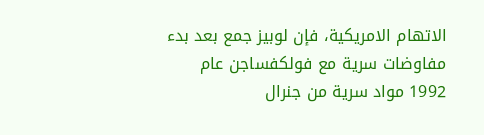الاتهام الامريكية، فإن لوبيز جمع بعد بدء مفاوضات سرية مع فولكفساجن عام 1992 مواد سرية من جنرال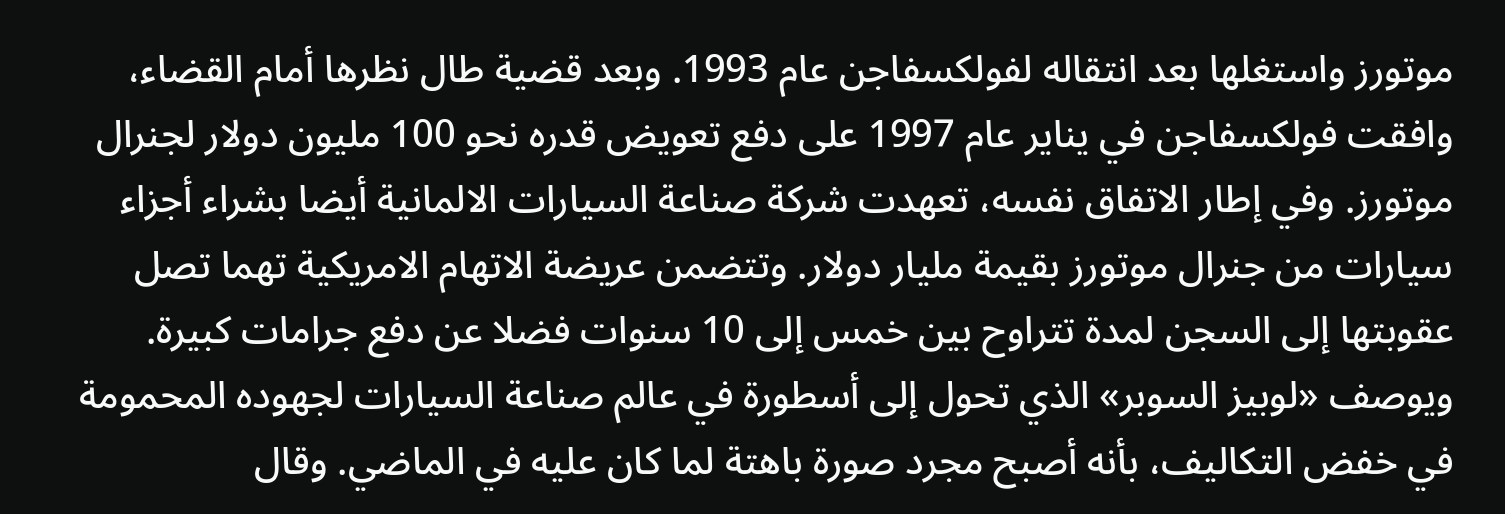موتورز واستغلها بعد انتقاله لفولكسفاجن عام 1993. وبعد قضية طال نظرها أمام القضاء، وافقت فولكسفاجن في يناير عام 1997 على دفع تعويض قدره نحو 100 مليون دولار لجنرال موتورز. وفي إطار الاتفاق نفسه، تعهدت شركة صناعة السيارات الالمانية أيضا بشراء أجزاء سيارات من جنرال موتورز بقيمة مليار دولار. وتتضمن عريضة الاتهام الامريكية تهما تصل عقوبتها إلى السجن لمدة تتراوح بين خمس إلى 10 سنوات فضلا عن دفع جرامات كبيرة. ويوصف «لوبيز السوبر» الذي تحول إلى أسطورة في عالم صناعة السيارات لجهوده المحمومة في خفض التكاليف، بأنه أصبح مجرد صورة باهتة لما كان عليه في الماضي. وقال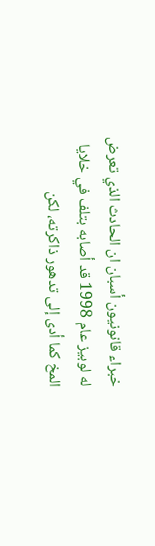خبراء قانونيون أسبان ان الحادث الذي تعرض له لوبيز عام 1998 قد أصابه بتلف في خلايا المخ كما أدى إلى تدهور ذاكرته، لكن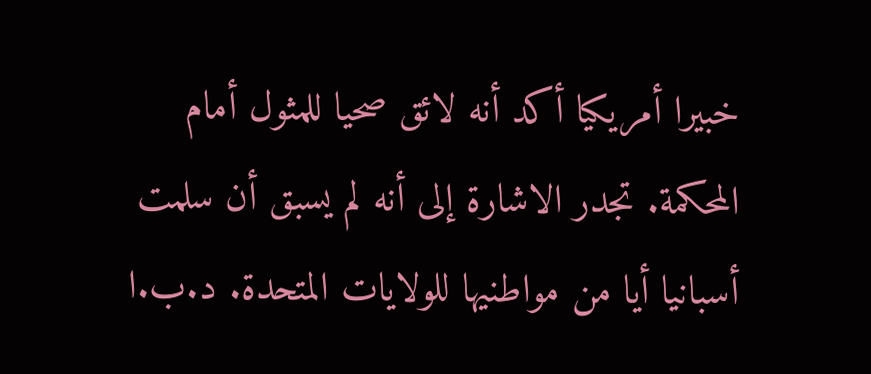خبيرا أمريكيا أكد أنه لائق صحيا للمثول أمام المحكمة. تجدر الاشارة إلى أنه لم يسبق أن سلمت أسبانيا أيا من مواطنيها للولايات المتحدة. د.ب.ا